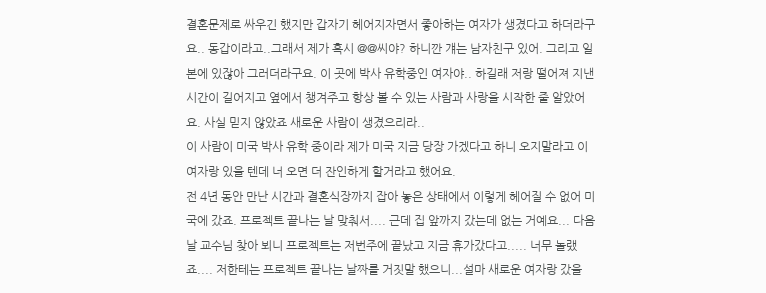결혼문제로 싸우긴 했지만 갑자기 헤어지자면서 좋아하는 여자가 생겼다고 하더라구요.. 동갑이라고..그래서 제가 혹시 @@씨야? 하니깐 걔는 남자친구 있어. 그리고 일본에 있잖아 그러더라구요. 이 곳에 박사 유학중인 여자야.. 하길래 저랑 떨어져 지낸 시간이 길어지고 옆에서 챙겨주고 항상 볼 수 있는 사람과 사랑을 시작한 줄 알았어요. 사실 믿지 않았죠 새로운 사람이 생겼으리라..
이 사람이 미국 박사 유학 중이라 제가 미국 지금 당장 가겠다고 하니 오지말라고 이 여자랑 있을 텐데 너 오면 더 잔인하게 할거라고 했어요.
전 4년 동안 만난 시간과 결혼식장까지 잡아 놓은 상태에서 이렇게 헤어질 수 없어 미국에 갔죠. 프로젝트 끝나는 날 맞춰서.... 근데 집 앞까지 갔는데 없는 거예요... 다음 날 교수님 찾아 뵈니 프로젝트는 저번주에 끝났고 지금 휴가갔다고..... 너무 놀랬죠.... 저한테는 프로젝트 끝나는 날짜를 거짓말 했으니...설마 새로운 여자랑 갔을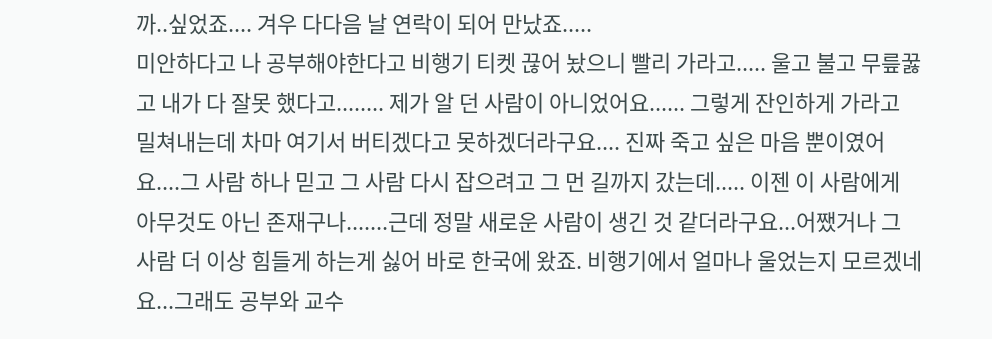까..싶었죠.... 겨우 다다음 날 연락이 되어 만났죠.....
미안하다고 나 공부해야한다고 비행기 티켓 끊어 놨으니 빨리 가라고..... 울고 불고 무릎꿇고 내가 다 잘못 했다고........ 제가 알 던 사람이 아니었어요...... 그렇게 잔인하게 가라고 밀쳐내는데 차마 여기서 버티겠다고 못하겠더라구요.... 진짜 죽고 싶은 마음 뿐이였어요....그 사람 하나 믿고 그 사람 다시 잡으려고 그 먼 길까지 갔는데..... 이젠 이 사람에게 아무것도 아닌 존재구나.......근데 정말 새로운 사람이 생긴 것 같더라구요...어쨌거나 그 사람 더 이상 힘들게 하는게 싫어 바로 한국에 왔죠. 비행기에서 얼마나 울었는지 모르겠네요...그래도 공부와 교수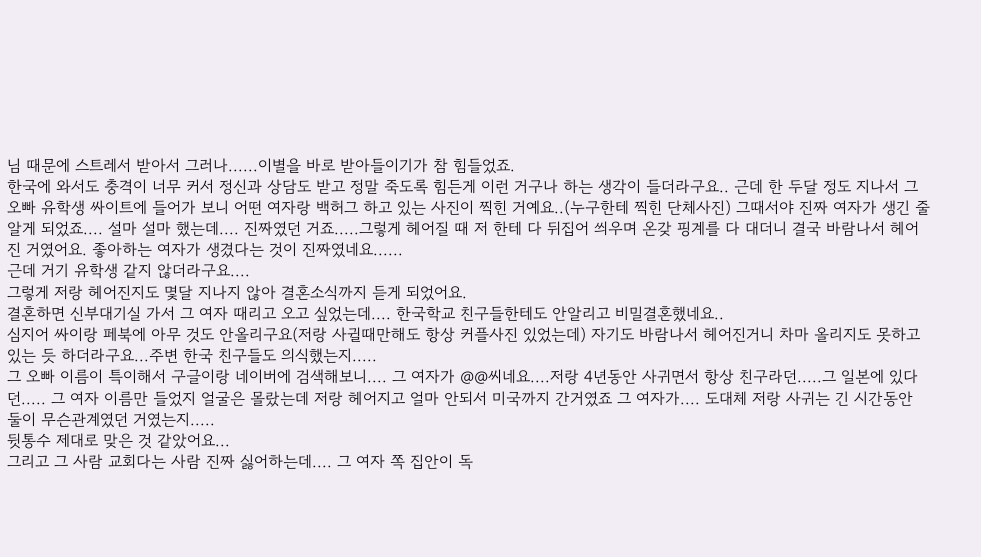님 때문에 스트레서 받아서 그러나......이별을 바로 받아들이기가 참 힘들었죠.
한국에 와서도 충격이 너무 커서 정신과 상담도 받고 정말 죽도록 힘든게 이런 거구나 하는 생각이 들더라구요.. 근데 한 두달 정도 지나서 그 오빠 유학생 싸이트에 들어가 보니 어떤 여자랑 백허그 하고 있는 사진이 찍힌 거예요..(누구한테 찍힌 단체사진) 그때서야 진짜 여자가 생긴 줄 알게 되었죠.... 설마 설마 했는데.... 진짜였던 거죠.....그렇게 헤어질 때 저 한테 다 뒤집어 씌우며 온갖 핑계를 다 대더니 결국 바람나서 헤어진 거였어요. 좋아하는 여자가 생겼다는 것이 진짜였네요......
근데 거기 유학생 같지 않더라구요....
그렇게 저랑 헤어진지도 몇달 지나지 않아 결혼소식까지 듣게 되었어요.
결혼하면 신부대기실 가서 그 여자 때리고 오고 싶었는데.... 한국학교 친구들한테도 안알리고 비밀결혼했네요..
심지어 싸이랑 페북에 아무 것도 안올리구요(저랑 사귈때만해도 항상 커플사진 있었는데) 자기도 바람나서 헤어진거니 차마 올리지도 못하고 있는 듯 하더라구요...주변 한국 친구들도 의식했는지.....
그 오빠 이름이 특이해서 구글이랑 네이버에 검색해보니.... 그 여자가 @@씨네요....저랑 4년동안 사귀면서 항상 친구라던.....그 일본에 있다던..... 그 여자 이름만 들었지 얼굴은 몰랐는데 저랑 헤어지고 얼마 안되서 미국까지 간거였죠 그 여자가.... 도대체 저랑 사귀는 긴 시간동안 둘이 무슨관계였던 거였는지.....
뒷통수 제대로 맞은 것 같았어요...
그리고 그 사람 교회다는 사람 진짜 싫어하는데.... 그 여자 쪽 집안이 독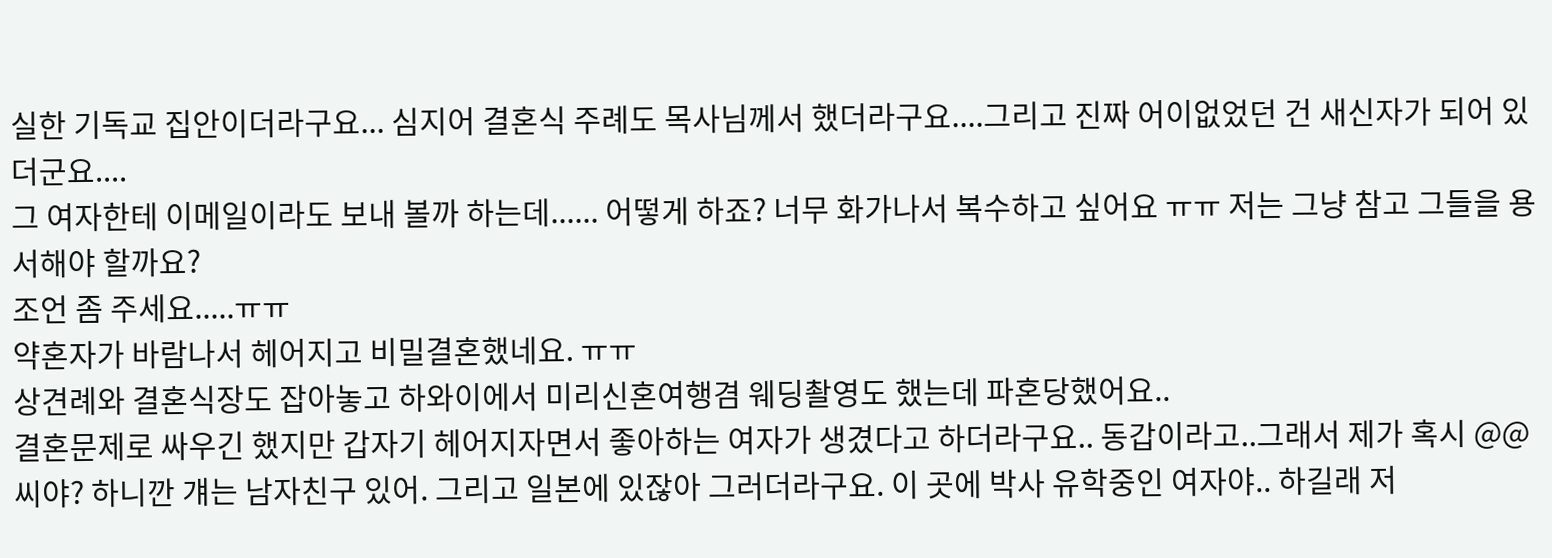실한 기독교 집안이더라구요... 심지어 결혼식 주례도 목사님께서 했더라구요....그리고 진짜 어이없었던 건 새신자가 되어 있더군요....
그 여자한테 이메일이라도 보내 볼까 하는데...... 어떻게 하죠? 너무 화가나서 복수하고 싶어요 ㅠㅠ 저는 그냥 참고 그들을 용서해야 할까요?
조언 좀 주세요.....ㅠㅠ
약혼자가 바람나서 헤어지고 비밀결혼했네요. ㅠㅠ
상견례와 결혼식장도 잡아놓고 하와이에서 미리신혼여행겸 웨딩촬영도 했는데 파혼당했어요..
결혼문제로 싸우긴 했지만 갑자기 헤어지자면서 좋아하는 여자가 생겼다고 하더라구요.. 동갑이라고..그래서 제가 혹시 @@씨야? 하니깐 걔는 남자친구 있어. 그리고 일본에 있잖아 그러더라구요. 이 곳에 박사 유학중인 여자야.. 하길래 저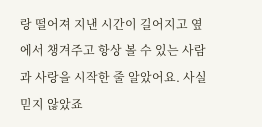랑 떨어져 지낸 시간이 길어지고 옆에서 챙겨주고 항상 볼 수 있는 사람과 사랑을 시작한 줄 알았어요. 사실 믿지 않았죠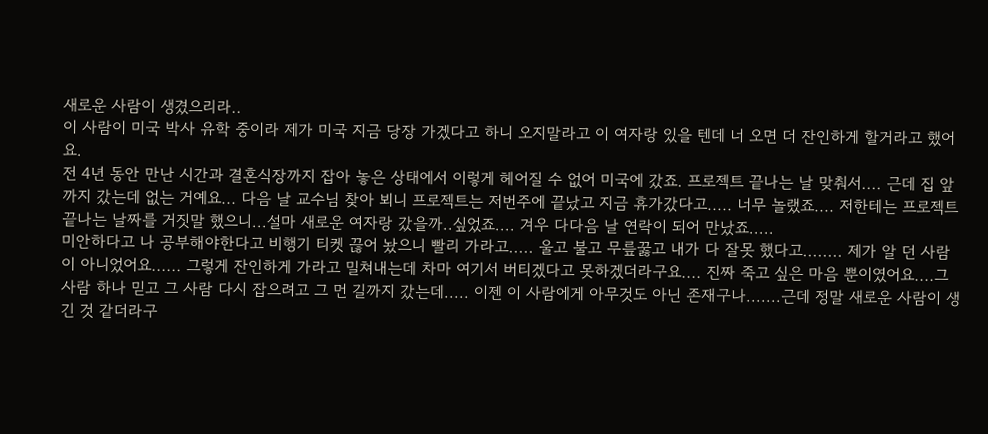새로운 사람이 생겼으리라..
이 사람이 미국 박사 유학 중이라 제가 미국 지금 당장 가겠다고 하니 오지말라고 이 여자랑 있을 텐데 너 오면 더 잔인하게 할거라고 했어요.
전 4년 동안 만난 시간과 결혼식장까지 잡아 놓은 상태에서 이렇게 헤어질 수 없어 미국에 갔죠. 프로젝트 끝나는 날 맞춰서.... 근데 집 앞까지 갔는데 없는 거예요... 다음 날 교수님 찾아 뵈니 프로젝트는 저번주에 끝났고 지금 휴가갔다고..... 너무 놀랬죠.... 저한테는 프로젝트 끝나는 날짜를 거짓말 했으니...설마 새로운 여자랑 갔을까..싶었죠.... 겨우 다다음 날 연락이 되어 만났죠.....
미안하다고 나 공부해야한다고 비행기 티켓 끊어 놨으니 빨리 가라고..... 울고 불고 무릎꿇고 내가 다 잘못 했다고........ 제가 알 던 사람이 아니었어요...... 그렇게 잔인하게 가라고 밀쳐내는데 차마 여기서 버티겠다고 못하겠더라구요.... 진짜 죽고 싶은 마음 뿐이였어요....그 사람 하나 믿고 그 사람 다시 잡으려고 그 먼 길까지 갔는데..... 이젠 이 사람에게 아무것도 아닌 존재구나.......근데 정말 새로운 사람이 생긴 것 같더라구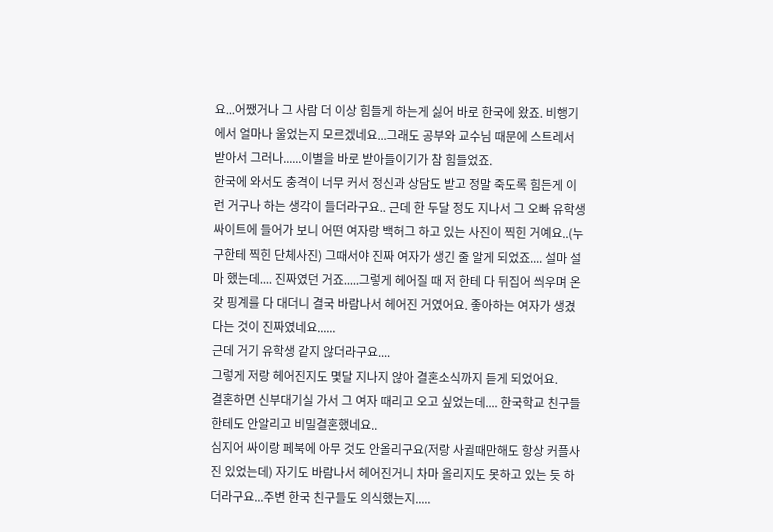요...어쨌거나 그 사람 더 이상 힘들게 하는게 싫어 바로 한국에 왔죠. 비행기에서 얼마나 울었는지 모르겠네요...그래도 공부와 교수님 때문에 스트레서 받아서 그러나......이별을 바로 받아들이기가 참 힘들었죠.
한국에 와서도 충격이 너무 커서 정신과 상담도 받고 정말 죽도록 힘든게 이런 거구나 하는 생각이 들더라구요.. 근데 한 두달 정도 지나서 그 오빠 유학생 싸이트에 들어가 보니 어떤 여자랑 백허그 하고 있는 사진이 찍힌 거예요..(누구한테 찍힌 단체사진) 그때서야 진짜 여자가 생긴 줄 알게 되었죠.... 설마 설마 했는데.... 진짜였던 거죠.....그렇게 헤어질 때 저 한테 다 뒤집어 씌우며 온갖 핑계를 다 대더니 결국 바람나서 헤어진 거였어요. 좋아하는 여자가 생겼다는 것이 진짜였네요......
근데 거기 유학생 같지 않더라구요....
그렇게 저랑 헤어진지도 몇달 지나지 않아 결혼소식까지 듣게 되었어요.
결혼하면 신부대기실 가서 그 여자 때리고 오고 싶었는데.... 한국학교 친구들한테도 안알리고 비밀결혼했네요..
심지어 싸이랑 페북에 아무 것도 안올리구요(저랑 사귈때만해도 항상 커플사진 있었는데) 자기도 바람나서 헤어진거니 차마 올리지도 못하고 있는 듯 하더라구요...주변 한국 친구들도 의식했는지.....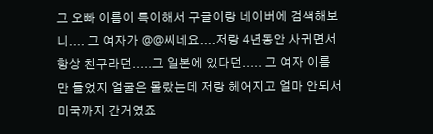그 오빠 이름이 특이해서 구글이랑 네이버에 검색해보니.... 그 여자가 @@씨네요....저랑 4년동안 사귀면서 항상 친구라던.....그 일본에 있다던..... 그 여자 이름만 들었지 얼굴은 몰랐는데 저랑 헤어지고 얼마 안되서 미국까지 간거였죠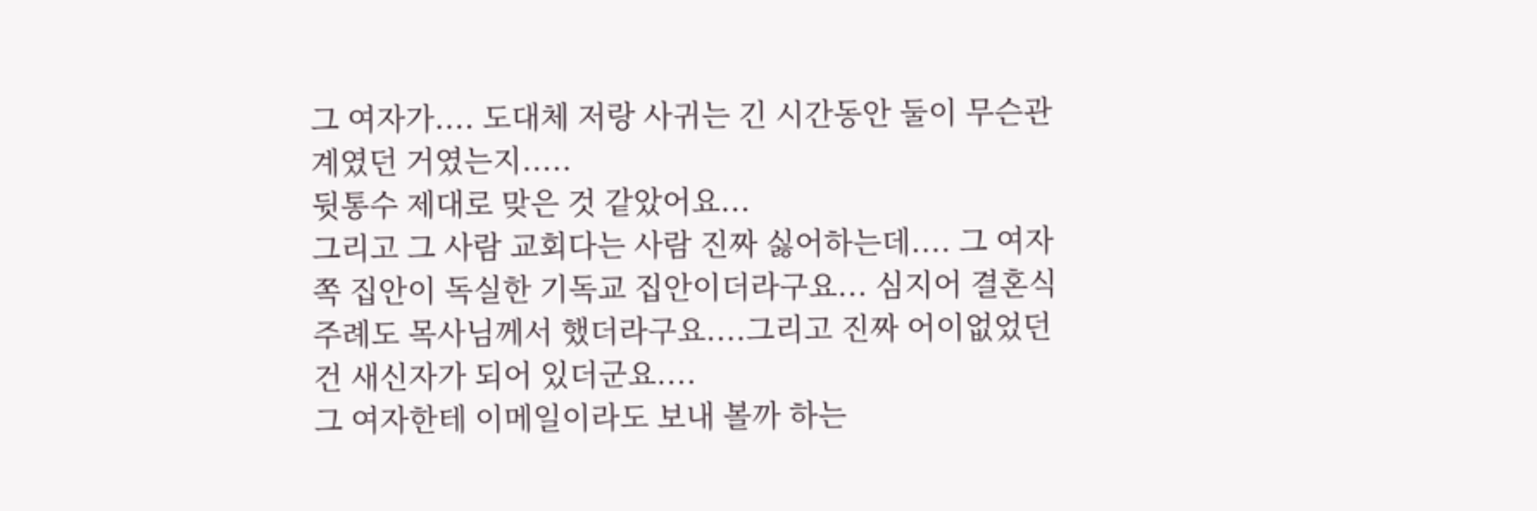그 여자가.... 도대체 저랑 사귀는 긴 시간동안 둘이 무슨관계였던 거였는지.....
뒷통수 제대로 맞은 것 같았어요...
그리고 그 사람 교회다는 사람 진짜 싫어하는데.... 그 여자 쪽 집안이 독실한 기독교 집안이더라구요... 심지어 결혼식 주례도 목사님께서 했더라구요....그리고 진짜 어이없었던 건 새신자가 되어 있더군요....
그 여자한테 이메일이라도 보내 볼까 하는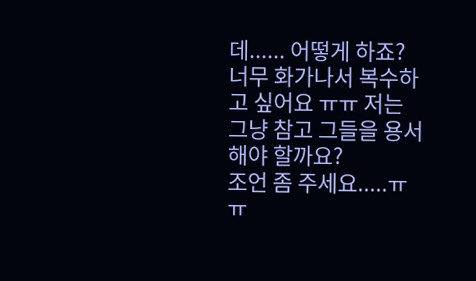데...... 어떻게 하죠? 너무 화가나서 복수하고 싶어요 ㅠㅠ 저는 그냥 참고 그들을 용서해야 할까요?
조언 좀 주세요.....ㅠㅠ